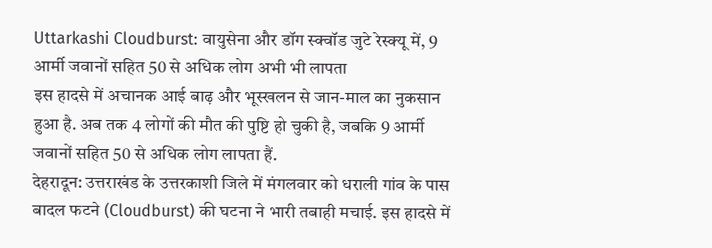Uttarkashi Cloudburst: वायुसेना और डॉग स्क्वॉड जुटे रेस्क्यू में, 9 आर्मी जवानों सहित 50 से अधिक लोग अभी भी लापता
इस हादसे में अचानक आई बाढ़ और भूस्खलन से जान-माल का नुकसान हुआ है. अब तक 4 लोगों की मौत की पुष्टि हो चुकी है, जबकि 9 आर्मी जवानों सहित 50 से अधिक लोग लापता हैं.
देहरादून: उत्तराखंड के उत्तरकाशी जिले में मंगलवार को धराली गांव के पास बादल फटने (Cloudburst) की घटना ने भारी तबाही मचाई. इस हादसे में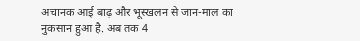अचानक आई बाढ़ और भूस्खलन से जान-माल का नुकसान हुआ है. अब तक 4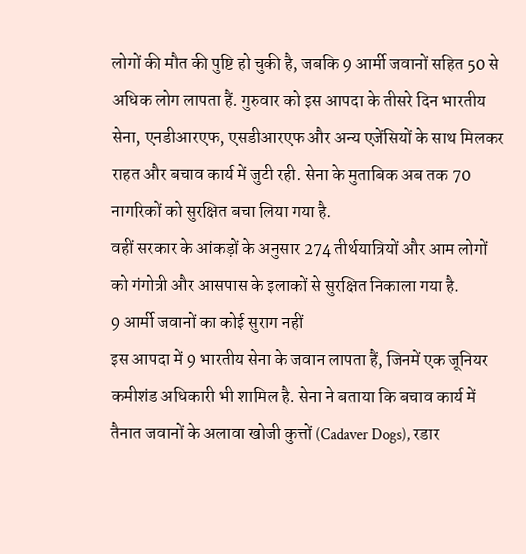लोगों की मौत की पुष्टि हो चुकी है, जबकि 9 आर्मी जवानों सहित 50 से अधिक लोग लापता हैं. गुरुवार को इस आपदा के तीसरे दिन भारतीय सेना, एनडीआरएफ, एसडीआरएफ और अन्य एजेंसियों के साथ मिलकर राहत और बचाव कार्य में जुटी रही. सेना के मुताबिक अब तक 70 नागरिकों को सुरक्षित बचा लिया गया है.
वहीं सरकार के आंकड़ों के अनुसार 274 तीर्थयात्रियों और आम लोगों को गंगोत्री और आसपास के इलाकों से सुरक्षित निकाला गया है.
9 आर्मी जवानों का कोई सुराग नहीं
इस आपदा में 9 भारतीय सेना के जवान लापता हैं, जिनमें एक जूनियर कमीशंड अधिकारी भी शामिल है. सेना ने बताया कि बचाव कार्य में तैनात जवानों के अलावा खोजी कुत्तों (Cadaver Dogs), रडार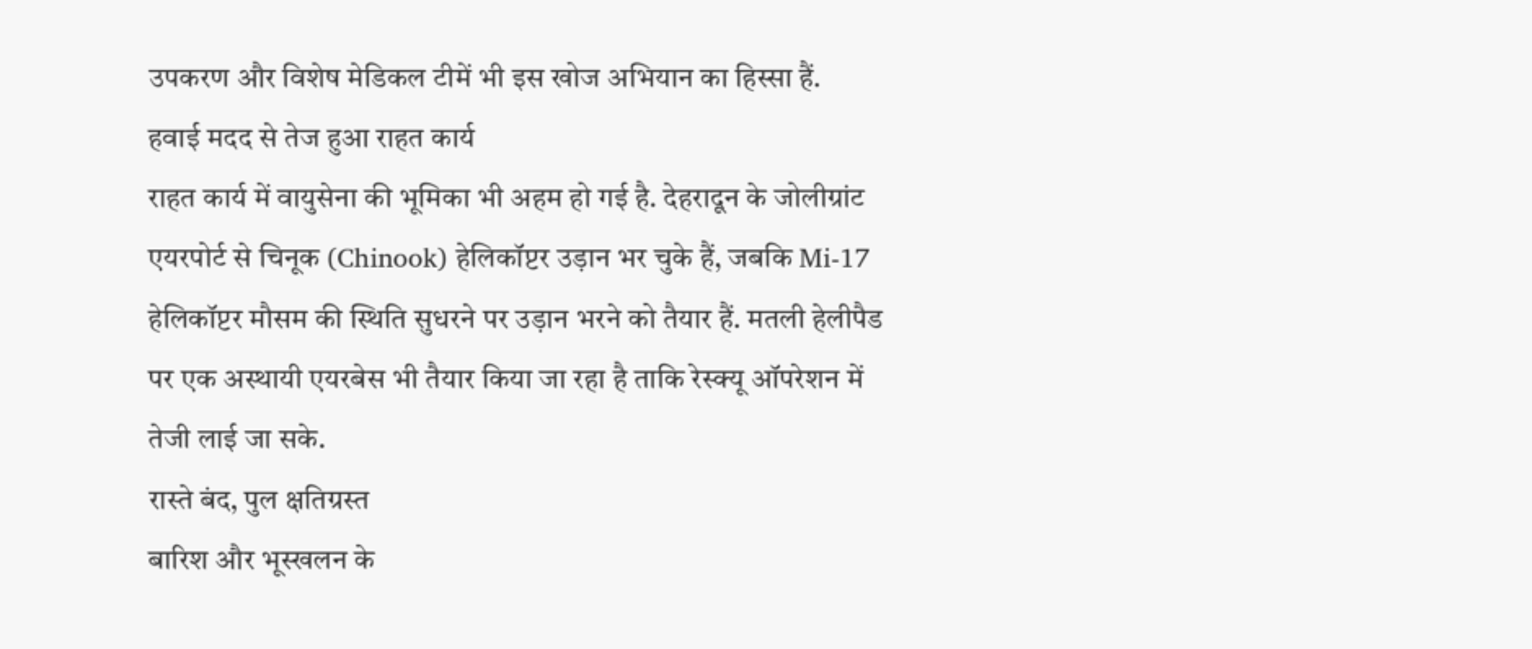उपकरण और विशेष मेडिकल टीमें भी इस खोज अभियान का हिस्सा हैं.
हवाई मदद से तेज हुआ राहत कार्य
राहत कार्य में वायुसेना की भूमिका भी अहम हो गई है. देहरादून के जोलीग्रांट एयरपोर्ट से चिनूक (Chinook) हेलिकॉप्टर उड़ान भर चुके हैं, जबकि Mi-17 हेलिकॉप्टर मौसम की स्थिति सुधरने पर उड़ान भरने को तैयार हैं. मतली हेलीपैड पर एक अस्थायी एयरबेस भी तैयार किया जा रहा है ताकि रेस्क्यू ऑपरेशन में तेजी लाई जा सके.
रास्ते बंद, पुल क्षतिग्रस्त
बारिश और भूस्खलन के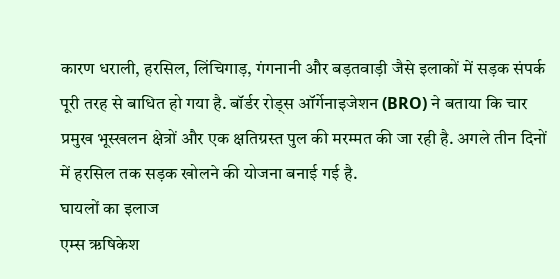कारण धराली, हरसिल, लिंचिगाड़, गंगनानी और बड़तवाड़ी जैसे इलाकों में सड़क संपर्क पूरी तरह से बाधित हो गया है. बॉर्डर रोड्स ऑर्गेनाइजेशन (BRO) ने बताया कि चार प्रमुख भूस्खलन क्षेत्रों और एक क्षतिग्रस्त पुल की मरम्मत की जा रही है. अगले तीन दिनों में हरसिल तक सड़क खोलने की योजना बनाई गई है.
घायलों का इलाज
एम्स ऋषिकेश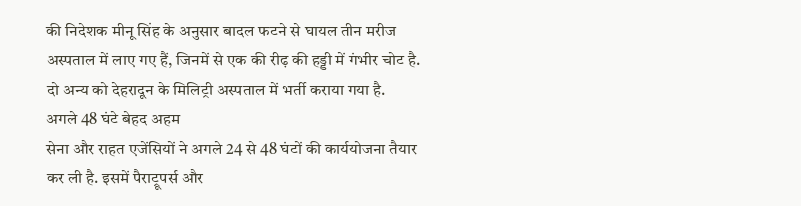की निदेशक मीनू सिंह के अनुसार बादल फटने से घायल तीन मरीज अस्पताल में लाए गए हैं, जिनमें से एक की रीढ़ की हड्डी में गंभीर चोट है. दो अन्य को देहरादून के मिलिट्री अस्पताल में भर्ती कराया गया है.
अगले 48 घंटे बेहद अहम
सेना और राहत एजेंसियों ने अगले 24 से 48 घंटों की कार्ययोजना तैयार कर ली है. इसमें पैराट्रूपर्स और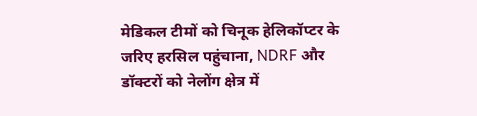मेडिकल टीमों को चिनूक हेलिकॉप्टर के जरिए हरसिल पहुंचाना, NDRF और डॉक्टरों को नेलोंग क्षेत्र में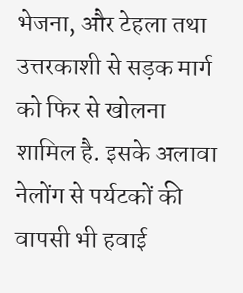भेजना, और टेहला तथा उत्तरकाशी से सड़क मार्ग को फिर से खोलना शामिल है. इसके अलावा नेलोंग से पर्यटकों की वापसी भी हवाई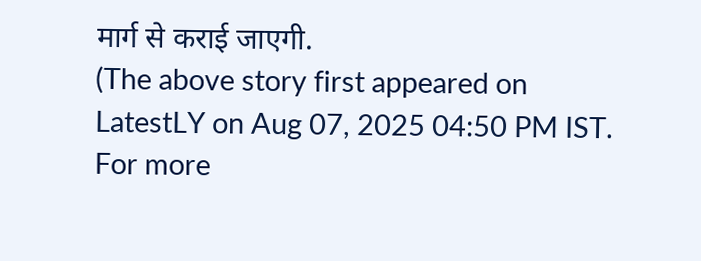मार्ग से कराई जाएगी.
(The above story first appeared on LatestLY on Aug 07, 2025 04:50 PM IST. For more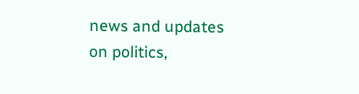news and updates on politics,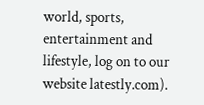world, sports, entertainment and lifestyle, log on to our website latestly.com).